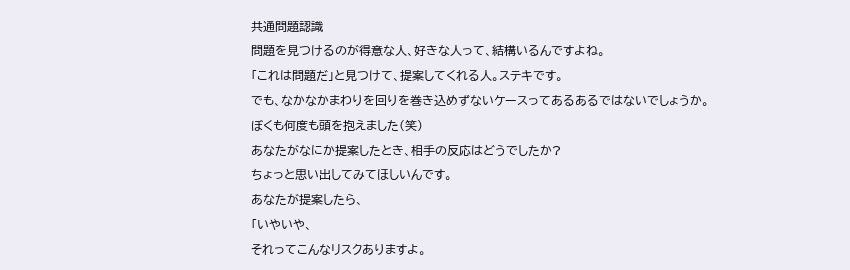共通問題認識
問題を見つけるのが得意な人、好きな人って、結構いるんですよね。
「これは問題だ」と見つけて、提案してくれる人。ステキです。
でも、なかなかまわりを回りを巻き込めずないケースってあるあるではないでしょうか。
ぼくも何度も頭を抱えました(笑)
あなたがなにか提案したとき、相手の反応はどうでしたか?
ちょっと思い出してみてほしいんです。
あなたが提案したら、
「いやいや、
それってこんなリスクありますよ。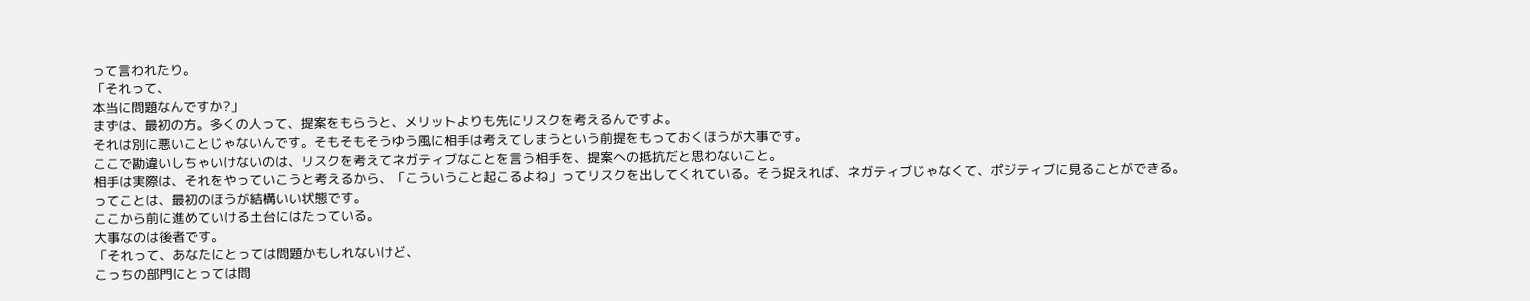って言われたり。
「それって、
本当に問題なんですか?」
まずは、最初の方。多くの人って、提案をもらうと、メリットよりも先にリスクを考えるんですよ。
それは別に悪いことじゃないんです。そもそもそうゆう風に相手は考えてしまうという前提をもっておくほうが大事です。
ここで勘違いしちゃいけないのは、リスクを考えてネガティブなことを言う相手を、提案への抵抗だと思わないこと。
相手は実際は、それをやっていこうと考えるから、「こういうこと起こるよね」ってリスクを出してくれている。そう捉えれば、ネガティブじゃなくて、ポジティブに見ることができる。
ってことは、最初のほうが結構いい状態です。
ここから前に進めていける土台にはたっている。
大事なのは後者です。
「それって、あなたにとっては問題かもしれないけど、
こっちの部門にとっては問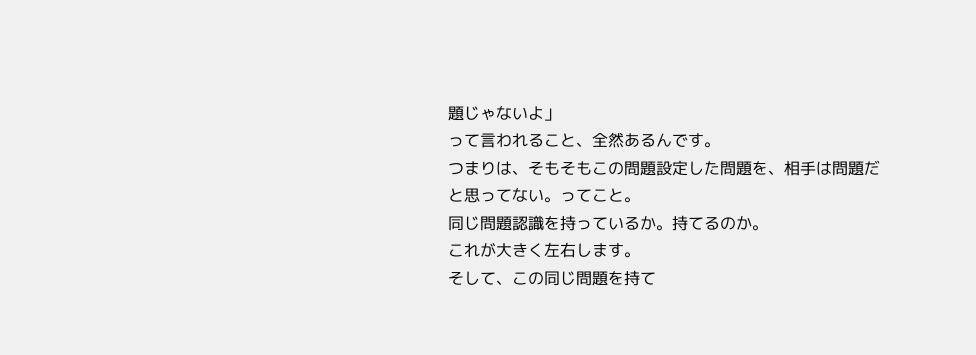題じゃないよ」
って言われること、全然あるんです。
つまりは、そもそもこの問題設定した問題を、相手は問題だと思ってない。ってこと。
同じ問題認識を持っているか。持てるのか。
これが大きく左右します。
そして、この同じ問題を持て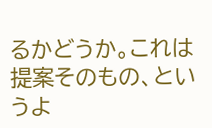るかどうか。これは提案そのもの、というよ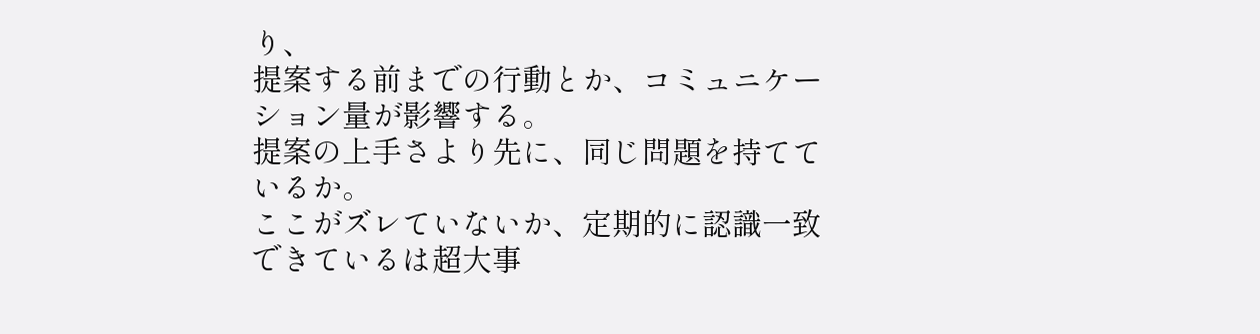り、
提案する前までの行動とか、コミュニケーション量が影響する。
提案の上手さより先に、同じ問題を持てているか。
ここがズレていないか、定期的に認識一致できているは超大事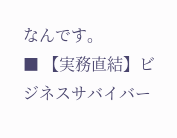なんです。
■ 【実務直結】ビジネスサバイバー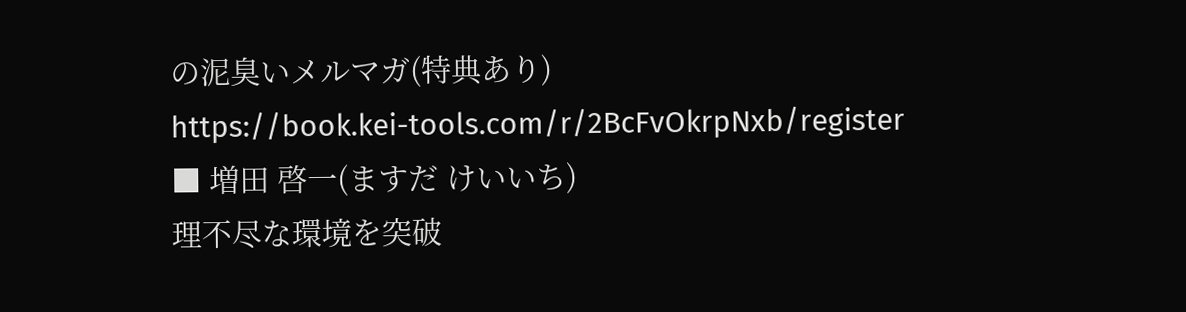の泥臭いメルマガ(特典あり)
https://book.kei-tools.com/r/2BcFvOkrpNxb/register
■ 増田 啓一(ますだ けいいち)
理不尽な環境を突破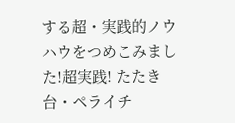する超・実践的ノウハウをつめこみました!超実践! たたき台・ペライチ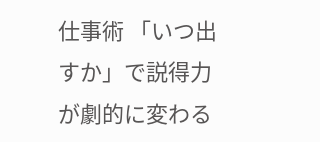仕事術 「いつ出すか」で説得力が劇的に変わる